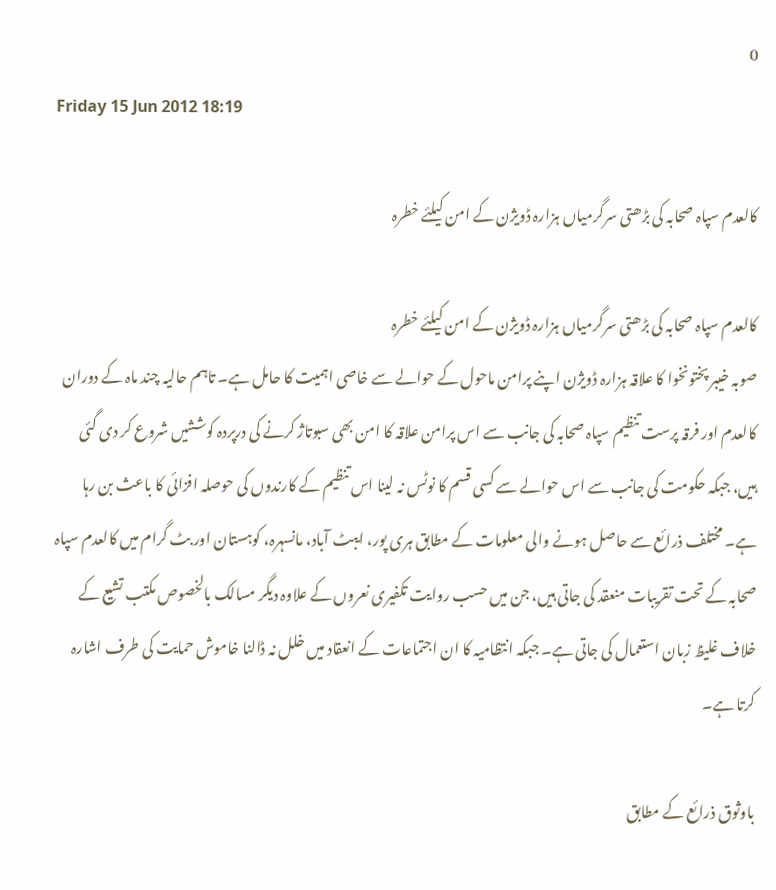0
Friday 15 Jun 2012 18:19

کالعدم سپاہ صحابہ کی بڑھتی سرگرمیاں ہزارہ ڈویژن کے امن کیلئے خطرہ

کالعدم سپاہ صحابہ کی بڑھتی سرگرمیاں ہزارہ ڈویژن کے امن کیلئے خطرہ
صوبہ خیبر پختونخوا کا علاقہ ہزارہ ڈویژن اپنے پرامن ماحول کے حوالے سے خاصی اہمیت کا حامل ہے۔ تاہم حالیہ چند ماہ کے دوران کالعدم اور فرقہ پرست تنظیم سپاہ صحابہ کی جانب سے اس پرامن علاقہ کا امن بھی سبوتاژ کرنے کی درپردہ کوششیں شروع کر دی گئی ہیں، جبکہ حکومت کی جانب سے اس حوالے سے کسی قسم کا نوٹس نہ لینا اس تنظیم کے کارندوں کی حوصلہ افزائی کا باعث بن رہا ہے۔ مختلف ذرائع سے حاصل ہونے والی معلومات کے مطابق ہری پور، ایبٹ آباد، مانسہرہ، کوہستان اور بٹ گرام میں کالعدم سپاہ صحابہ کے تحت تقریبات منعقد کی جاتی ہیں، جن میں حسب روایت تکفیری نعروں کے علاوہ دیگر مسالک بالخصوص مکتب تشیع کے خلاف غلیظ زبان استعمال کی جاتی ہے۔ جبکہ انتظامیہ کا ان اجتماعات کے انعقاد میں خلل نہ ڈالنا خاموش حمایت کی طرف اشارہ کرتا ہے۔

باوثوق ذرائع کے مطابق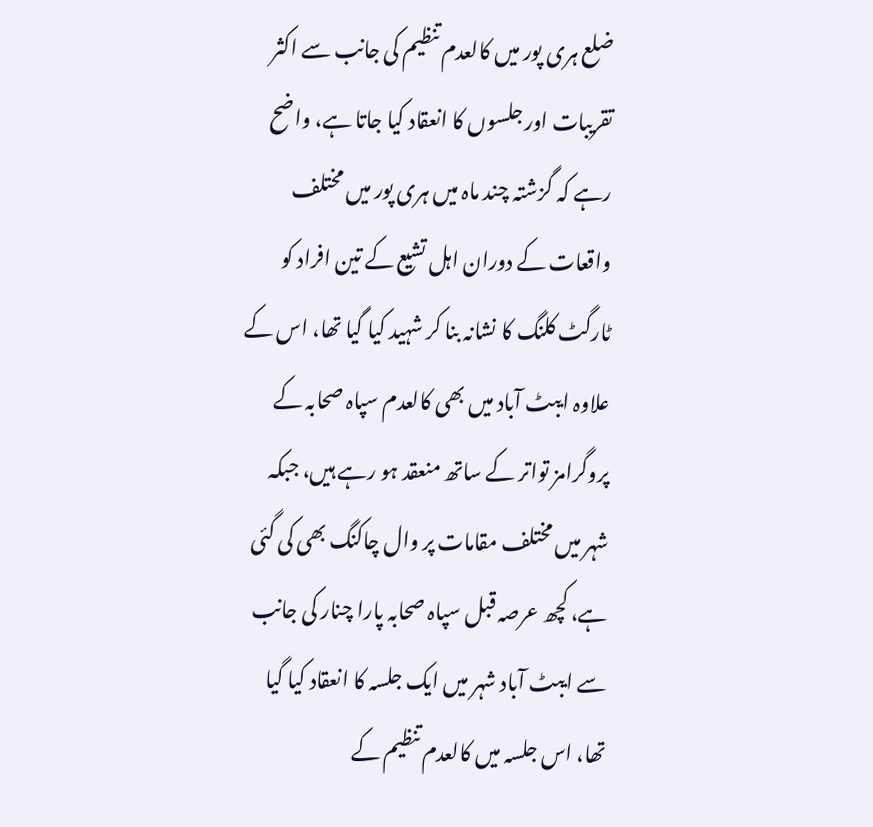ضلع ہری پور میں کالعدم تنظیم کی جانب سے اکثر تقریبات اور جلسوں کا انعقاد کیا جاتا ہے، واضح رہے کہ گزشتہ چند ماہ میں ہری پور میں مختلف واقعات کے دوران اہل تشیع کے تین افراد کو ٹارگٹ کلنگ کا نشانہ بنا کر شہید کیا گیا تھا، اس کے علاوہ ایبٹ آباد میں بھی کالعدم سپاہ صحابہ کے پروگرامز تواتر کے ساتھ منعقد ہو رہے ہیں، جبکہ شہر میں مختلف مقامات پر وال چاکنگ بھی کی گئی ہے، کچھ عرصہ قبل سپاہ صحابہ پارا چنار کی جانب سے ایبٹ آباد شہر میں ایک جلسہ کا انعقاد کیا گیا تھا، اس جلسہ میں کالعدم تنظیم کے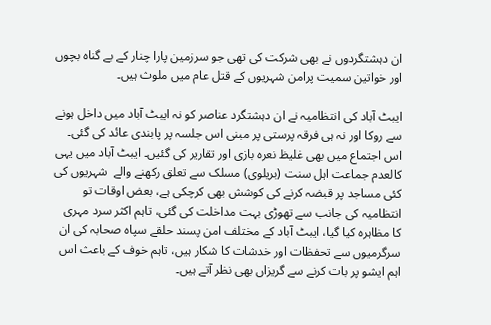ان دہشتگردوں نے بھی شرکت کی تھی جو سرزمین پارا چنار کے بے گناہ بچوں اور خواتین سمیت پرامن شہریوں کے قتل عام میں ملوث ہیں۔

ایبٹ آباد کی انتظامیہ نے ان دہشتگرد عناصر کو نہ ایبٹ آباد میں داخل ہونے سے روکا اور نہ ہی فرقہ پرستی پر مبنی اس جلسہ پر پابندی عائد کی گئی۔ اس اجتماع میں بھی غلیظ نعرہ بازی اور تقاریر کی گئیں۔ ایبٹ آباد میں یہی کالعدم جماعت اہل سنت (بریلوی) مسلک سے تعلق رکھنے والے  شہریوں کی کئی مساجد پر قبضہ کرنے کی کوشش بھی کرچکی ہے، بعض اوقات تو انتظامیہ کی جانب سے تھوڑی بہت مداخلت کی گئی، تاہم اکثر سرد مہری کا مظاہرہ کیا گیا، ایبٹ آباد کے مختلف امن پسند حلقے سپاہ صحابہ کی ان سرگرمیوں سے تحفظات اور خدشات کا شکار ہیں، تاہم خوف کے باعث اس اہم ایشو پر بات کرنے سے گریزاں بھی نظر آتے ہیں۔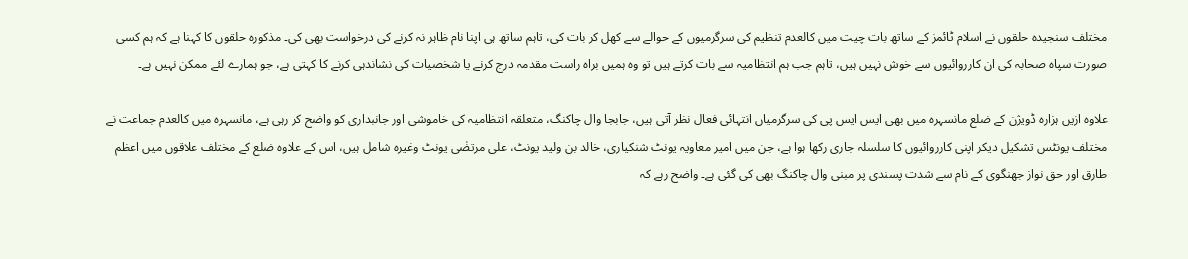مختلف سنجیدہ حلقوں نے اسلام ٹائمز کے ساتھ بات چیت میں کالعدم تنظیم کی سرگرمیوں کے حوالے سے کھل کر بات کی، تاہم ساتھ ہی اپنا نام ظاہر نہ کرنے کی درخواست بھی کی۔ مذکورہ حلقوں کا کہنا ہے کہ ہم کسی صورت سپاہ صحابہ کی ان کارروائیوں سے خوش نہیں ہیں، تاہم جب ہم انتظامیہ سے بات کرتے ہیں تو وہ ہمیں براہ راست مقدمہ درج کرنے یا شخصیات کی نشاندہی کرنے کا کہتی ہے، جو ہمارے لئے ممکن نہیں ہے۔

علاوہ ازیں ہزارہ ڈویژن کے ضلع مانسہرہ میں بھی ایس ایس پی کی سرگرمیاں انتہائی فعال نظر آتی ہیں، جابجا وال چاکنگ، متعلقہ انتظامیہ کی خاموشی اور جانبداری کو واضح کر رہی ہے، مانسہرہ میں کالعدم جماعت نے مختلف یونٹس تشکیل دیکر اپنی کارروائیوں کا سلسلہ جاری رکھا ہوا ہے، جن میں امیر معاویہ یونٹ شنکیاری، خالد بن ولید یونٹ، علی مرتضٰی یونٹ وغیرہ شامل ہیں، اس کے علاوہ ضلع کے مختلف علاقوں میں اعظم طارق اور حق نواز جھنگوی کے نام سے شدت پسندی پر مبنی وال چاکنگ بھی کی گئی ہے۔ واضح رہے کہ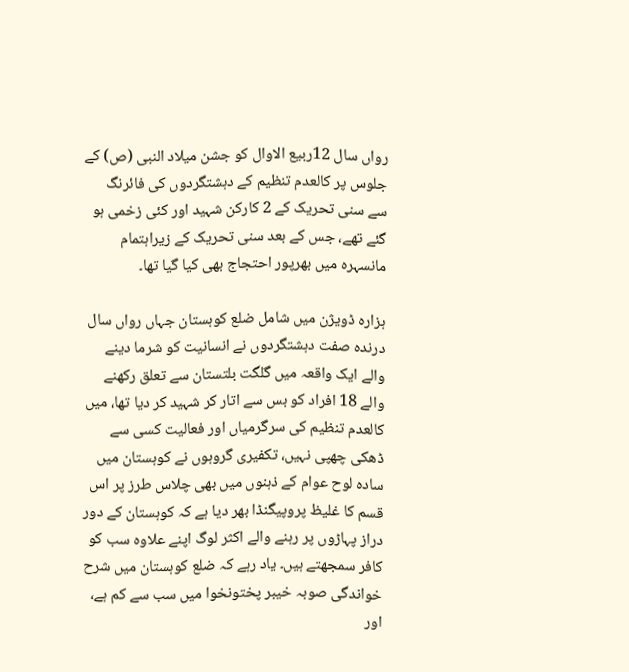رواں سال 12ربیع الاوال کو جشن میلاد النبی (ص) کے جلوس پر کالعدم تنظیم کے دہشتگردوں کی فائرنگ سے سنی تحریک کے 2 کارکن شہید اور کئی زخمی ہو گئے تھے، جس کے بعد سنی تحریک کے زیراہتمام مانسہرہ میں بھرپور احتجاج بھی کیا گیا تھا۔

ہزارہ ڈویژن میں شامل ضلع کوہستان جہاں رواں سال درندہ صفت دہشتگردوں نے انسانیت کو شرما دینے والے ایک واقعہ میں گلگت بلتستان سے تعلق رکھنے والے 18 افراد کو بس سے اتار کر شہید کر دیا تھا، میں کالعدم تنظیم کی سرگرمیاں اور فعالیت کسی سے ڈھکی چھپی نہیں، تکفیری گروہوں نے کوہستان میں سادہ لوح عوام کے ذہنوں میں بھی چلاس طرز پر اس قسم کا غلیظ پروپیگنڈا بھر دیا ہے کہ کوہستان کے دور دراز پہاڑوں پر رہنے والے اکثر لوگ اپنے علاوہ سب کو کافر سمجھتے ہیں۔ یاد رہے کہ ضلع کوہستان میں شرح خواندگی صوبہ خیبر پختونخوا میں سب سے کم ہے، اور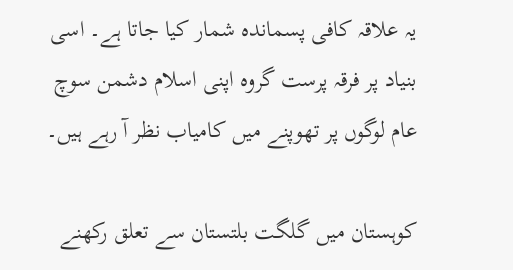یہ علاقہ کافی پسماندہ شمار کیا جاتا ہے۔ اسی بنیاد پر فرقہ پرست گروہ اپنی اسلام دشمن سوچ عام لوگوں پر تھوپنے میں کامیاب نظر آ رہے ہیں۔

کوہستان میں گلگت بلتستان سے تعلق رکھنے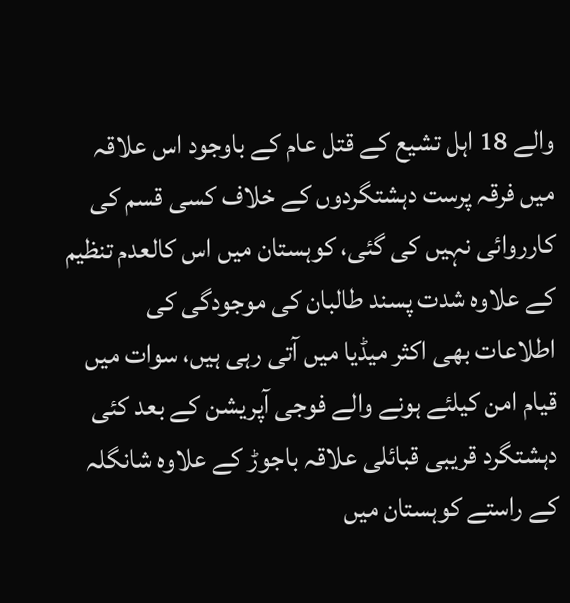والے 18 اہل تشیع کے قتل عام کے باوجود اس علاقہ میں فرقہ پرست دہشتگردوں کے خلاف کسی قسم کی کارروائی نہیں کی گئی، کوہستان میں اس کالعدم تنظیم کے علاوہ شدت پسند طالبان کی موجودگی کی اطلاعات بھی اکثر میڈیا میں آتی رہی ہیں، سوات میں قیام امن کیلئے ہونے والے فوجی آپریشن کے بعد کئی دہشتگرد قریبی قبائلی علاقہ باجوڑ کے علاوہ شانگلہ کے راستے کوہستان میں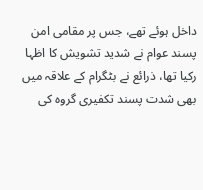داخل ہوئے تھے، جس پر مقامی امن پسند عوام نے شدید تشویش کا اظہا رکیا تھا، ذرائع نے بٹگرام کے علاقہ میں بھی شدت پسند تکفیری گروہ کی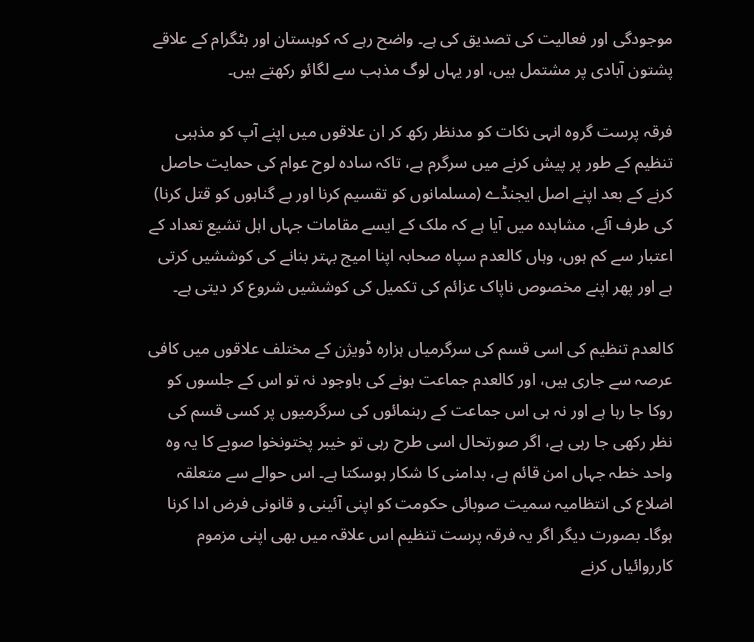موجودگی اور فعالیت کی تصدیق کی ہے۔ واضح رہے کہ کوہستان اور بٹگرام کے علاقے پشتون آبادی پر مشتمل ہیں، اور یہاں لوگ مذہب سے لگائو رکھتے ہیں۔

فرقہ پرست گروہ انہی نکات کو مدنظر رکھ کر ان علاقوں میں اپنے آپ کو مذہبی تنظیم کے طور پر پیش کرنے میں سرگرم ہے، تاکہ سادہ لوح عوام کی حمایت حاصل کرنے کے بعد اپنے اصل ایجنڈے (مسلمانوں کو تقسیم کرنا اور بے گناہوں کو قتل کرنا) کی طرف آئے، مشاہدہ میں آیا ہے کہ ملک کے ایسے مقامات جہاں اہل تشیع تعداد کے اعتبار سے کم ہوں، وہاں کالعدم سپاہ صحابہ اپنا امیج بہتر بنانے کی کوششیں کرتی ہے اور پھر اپنے مخصوص ناپاک عزائم کی تکمیل کی کوششیں شروع کر دیتی ہے۔

کالعدم تنظیم کی اسی قسم کی سرگرمیاں ہزارہ ڈویژن کے مختلف علاقوں میں کافی عرصہ سے جاری ہیں، اور کالعدم جماعت ہونے کی باوجود نہ تو اس کے جلسوں کو روکا جا رہا ہے اور نہ ہی اس جماعت کے رہنمائوں کی سرگرمیوں پر کسی قسم کی نظر رکھی جا رہی ہے، اگر صورتحال اسی طرح رہی تو خیبر پختونخوا صوبے کا یہ وہ واحد خطہ جہاں امن قائم ہے، بدامنی کا شکار ہوسکتا ہے۔ اس حوالے سے متعلقہ اضلاع کی انتظامیہ سمیت صوبائی حکومت کو اپنی آئینی و قانونی فرض ادا کرنا ہوگا۔ بصورت دیگر اگر یہ فرقہ پرست تنظیم اس علاقہ میں بھی اپنی مزموم کارروائیاں کرنے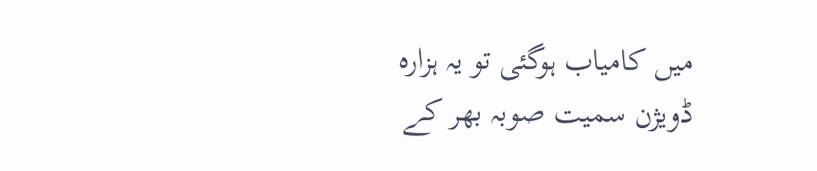میں کامیاب ہوگئی تو یہ ہزارہ ڈویژن سمیت صوبہ بھر کے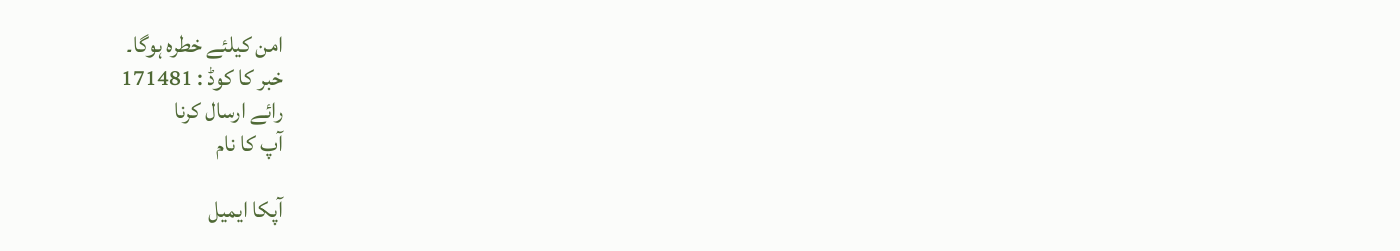امن کیلئے خطرہ ہوگا۔
خبر کا کوڈ : 171481
رائے ارسال کرنا
آپ کا نام

آپکا ایمیل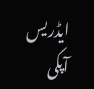ایڈریس
آپکی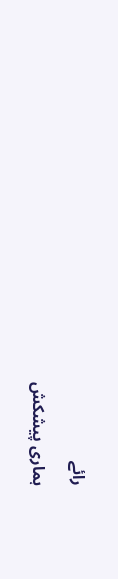رائے

ہماری پیشکش